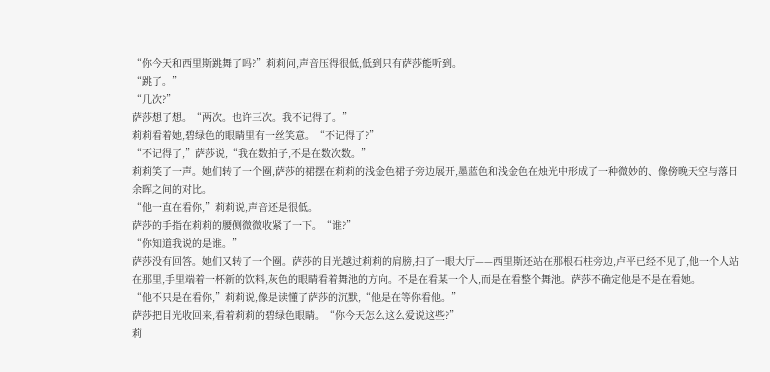“你今天和西里斯跳舞了吗?”莉莉问,声音压得很低,低到只有萨莎能听到。
“跳了。”
“几次?”
萨莎想了想。“两次。也许三次。我不记得了。”
莉莉看着她,碧绿色的眼睛里有一丝笑意。“不记得了?”
“不记得了,”萨莎说,“我在数拍子,不是在数次数。”
莉莉笑了一声。她们转了一个圈,萨莎的裙摆在莉莉的浅金色裙子旁边展开,墨蓝色和浅金色在烛光中形成了一种微妙的、像傍晚天空与落日余晖之间的对比。
“他一直在看你,”莉莉说,声音还是很低。
萨莎的手指在莉莉的腰侧微微收紧了一下。“谁?”
“你知道我说的是谁。”
萨莎没有回答。她们又转了一个圈。萨莎的目光越过莉莉的肩膀,扫了一眼大厅——西里斯还站在那根石柱旁边,卢平已经不见了,他一个人站在那里,手里端着一杯新的饮料,灰色的眼睛看着舞池的方向。不是在看某一个人,而是在看整个舞池。萨莎不确定他是不是在看她。
“他不只是在看你,”莉莉说,像是读懂了萨莎的沉默,“他是在等你看他。”
萨莎把目光收回来,看着莉莉的碧绿色眼睛。“你今天怎么这么爱说这些?”
莉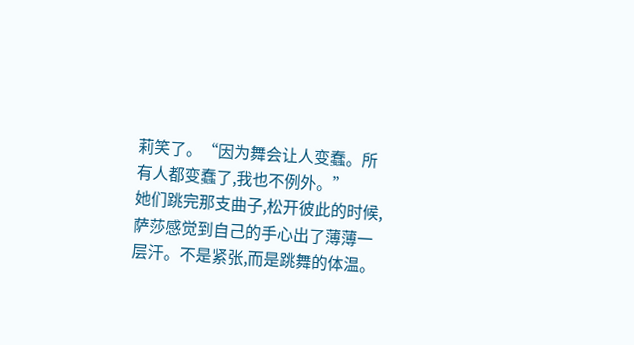莉笑了。“因为舞会让人变蠢。所有人都变蠢了,我也不例外。”
她们跳完那支曲子,松开彼此的时候,萨莎感觉到自己的手心出了薄薄一层汗。不是紧张,而是跳舞的体温。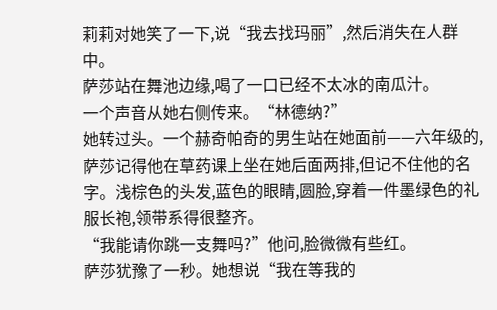莉莉对她笑了一下,说“我去找玛丽”,然后消失在人群中。
萨莎站在舞池边缘,喝了一口已经不太冰的南瓜汁。
一个声音从她右侧传来。“林德纳?”
她转过头。一个赫奇帕奇的男生站在她面前——六年级的,萨莎记得他在草药课上坐在她后面两排,但记不住他的名字。浅棕色的头发,蓝色的眼睛,圆脸,穿着一件墨绿色的礼服长袍,领带系得很整齐。
“我能请你跳一支舞吗?”他问,脸微微有些红。
萨莎犹豫了一秒。她想说“我在等我的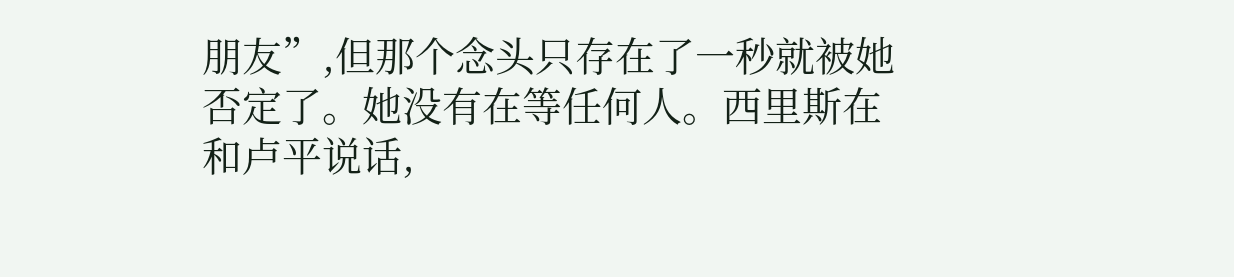朋友”,但那个念头只存在了一秒就被她否定了。她没有在等任何人。西里斯在和卢平说话,